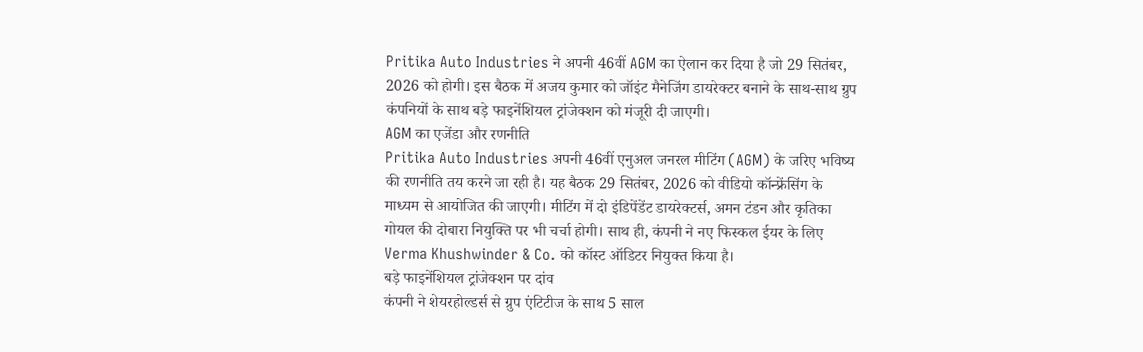Pritika Auto Industries ने अपनी 46वीं AGM का ऐलान कर दिया है जो 29 सितंबर, 2026 को होगी। इस बैठक में अजय कुमार को जॉइंट मैनेजिंग डायरेक्टर बनाने के साथ-साथ ग्रुप कंपनियों के साथ बड़े फाइनेंशियल ट्रांजेक्शन को मंजूरी दी जाएगी।
AGM का एजेंडा और रणनीति
Pritika Auto Industries अपनी 46वीं एनुअल जनरल मीटिंग (AGM) के जरिए भविष्य की रणनीति तय करने जा रही है। यह बैठक 29 सितंबर, 2026 को वीडियो कॉन्फ्रेंसिंग के माध्यम से आयोजित की जाएगी। मीटिंग में दो इंडिपेंडेंट डायरेक्टर्स, अमन टंडन और कृतिका गोयल की दोबारा नियुक्ति पर भी चर्चा होगी। साथ ही, कंपनी ने नए फिस्कल ईयर के लिए Verma Khushwinder & Co. को कॉस्ट ऑडिटर नियुक्त किया है।
बड़े फाइनेंशियल ट्रांजेक्शन पर दांव
कंपनी ने शेयरहोल्डर्स से ग्रुप एंटिटीज के साथ 5 साल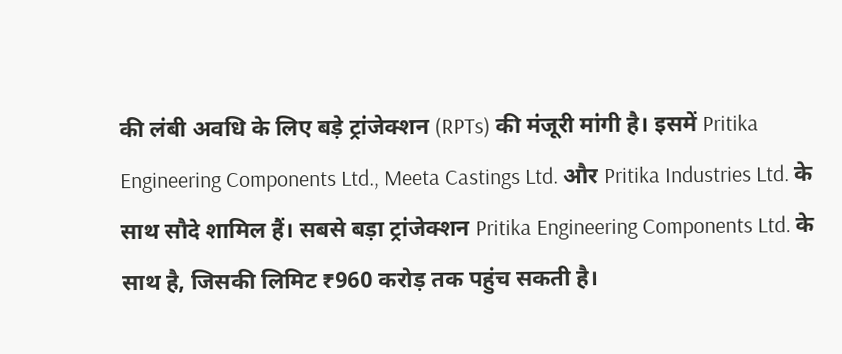की लंबी अवधि के लिए बड़े ट्रांजेक्शन (RPTs) की मंजूरी मांगी है। इसमें Pritika Engineering Components Ltd., Meeta Castings Ltd. और Pritika Industries Ltd. के साथ सौदे शामिल हैं। सबसे बड़ा ट्रांजेक्शन Pritika Engineering Components Ltd. के साथ है, जिसकी लिमिट ₹960 करोड़ तक पहुंच सकती है।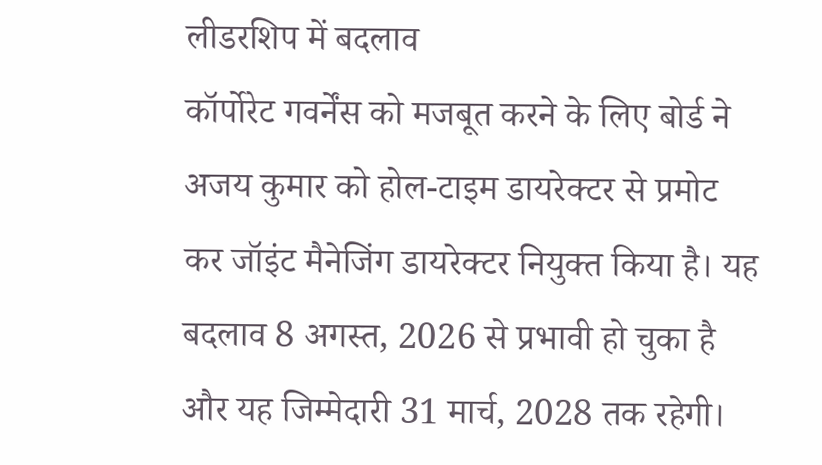लीडरशिप में बदलाव
कॉर्पोरेट गवर्नेंस को मजबूत करने के लिए बोर्ड ने अजय कुमार को होल-टाइम डायरेक्टर से प्रमोट कर जॉइंट मैनेजिंग डायरेक्टर नियुक्त किया है। यह बदलाव 8 अगस्त, 2026 से प्रभावी हो चुका है और यह जिम्मेदारी 31 मार्च, 2028 तक रहेगी।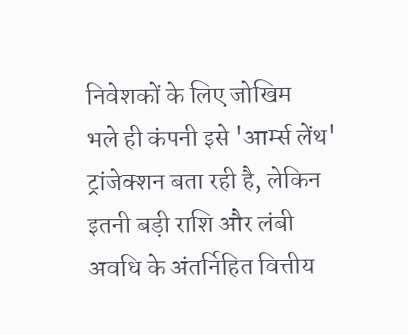निवेशकों के लिए जोखिम
भले ही कंपनी इसे 'आर्म्स लेंथ' ट्रांजेक्शन बता रही है, लेकिन इतनी बड़ी राशि और लंबी अवधि के अंतर्निहित वित्तीय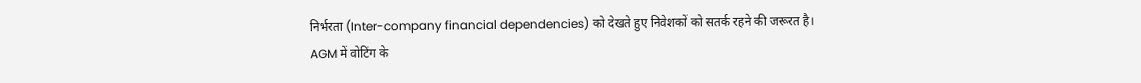निर्भरता (Inter-company financial dependencies) को देखते हुए निवेशकों को सतर्क रहने की जरूरत है। AGM में वोटिंग के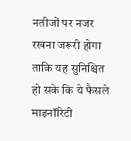नतीजों पर नजर रखना जरूरी होगा ताकि यह सुनिश्चित हो सके कि ये फैसले माइनॉरिटी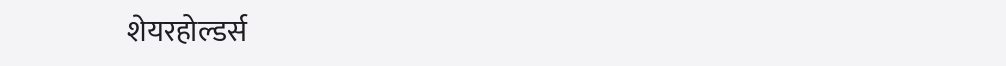शेयरहोल्डर्स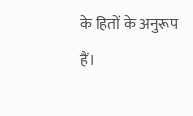के हितों के अनुरूप हैं।